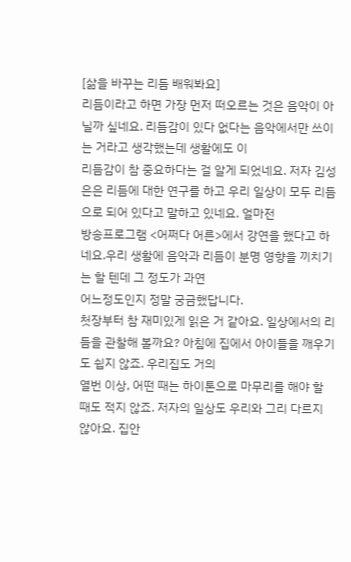[삶을 바꾸는 리듬 배워봐요]
리듬이라고 하면 가장 먼저 떠오르는 것은 음악이 아닐까 싶네요. 리듬감이 있다 없다는 음악에서만 쓰이는 거라고 생각했는데 생활에도 이
리듬감이 참 중요하다는 걸 알게 되었네요. 저자 김성은은 리듬에 대한 연구를 하고 우리 일상이 모두 리듬으로 되어 있다고 말하고 있네요. 얼마전
방송프로그램 <어쩌다 어른>에서 강연을 했다고 하네요.우리 생활에 음악과 리듬이 분명 영향을 끼치기는 할 텐데 그 정도가 과연
어느정도인지 정말 궁금했답니다.
첫장부터 참 재미있게 읽은 거 같아요. 일상에서의 리듬을 관찰해 볼까요? 아침에 집에서 아이들을 깨우기도 쉽지 않죠. 우리집도 거의
열번 이상, 어떤 때는 하이톤으로 마무리를 해야 할 때도 적지 않죠. 저자의 일상도 우리와 그리 다르지 않아요. 집안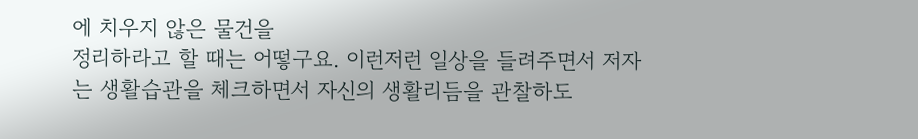에 치우지 않은 물건을
정리하라고 할 때는 어떻구요. 이런저런 일상을 들려주면서 저자는 생활습관을 체크하면서 자신의 생활리듬을 관찰하도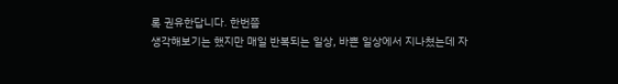록 권유한답니다. 한번쯤
생각해보기는 했지만 매일 반복되는 일상, 바쁜 일상에서 지나쳤는데 자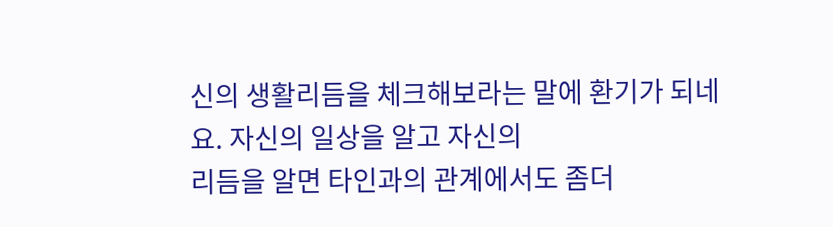신의 생활리듬을 체크해보라는 말에 환기가 되네요. 자신의 일상을 알고 자신의
리듬을 알면 타인과의 관계에서도 좀더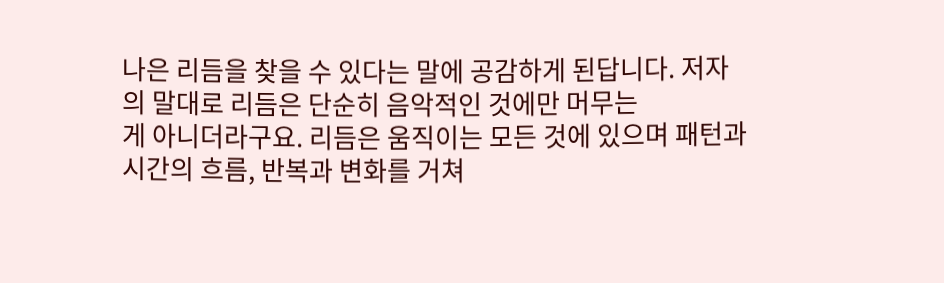나은 리듬을 찾을 수 있다는 말에 공감하게 된답니다. 저자의 말대로 리듬은 단순히 음악적인 것에만 머무는
게 아니더라구요. 리듬은 움직이는 모든 것에 있으며 패턴과 시간의 흐름, 반복과 변화를 거쳐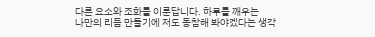다른 요소와 조화를 이룬답니다. 하루를 깨우는
나만의 리듬 만들기에 저도 동참해 봐야겠다는 생각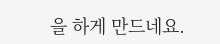을 하게 만드네요.